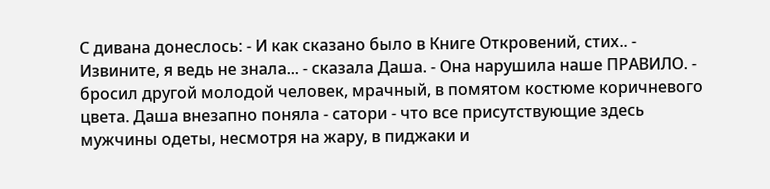С дивана донеслось: - И как сказано было в Книге Откровений, стих.. - Извините, я ведь не знала... - сказала Даша. - Она нарушила наше ПРАВИЛО. - бросил другой молодой человек, мрачный, в помятом костюме коричневого цвета. Даша внезапно поняла - сатори - что все присутствующие здесь мужчины одеты, несмотря на жару, в пиджаки и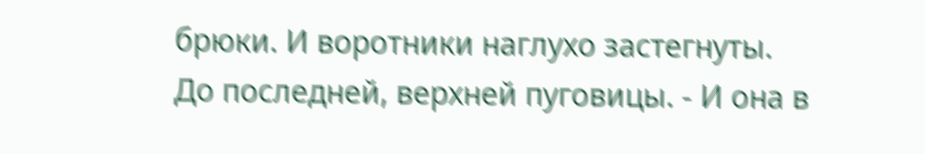брюки. И воротники наглухо застегнуты. До последней, верхней пуговицы. - И она в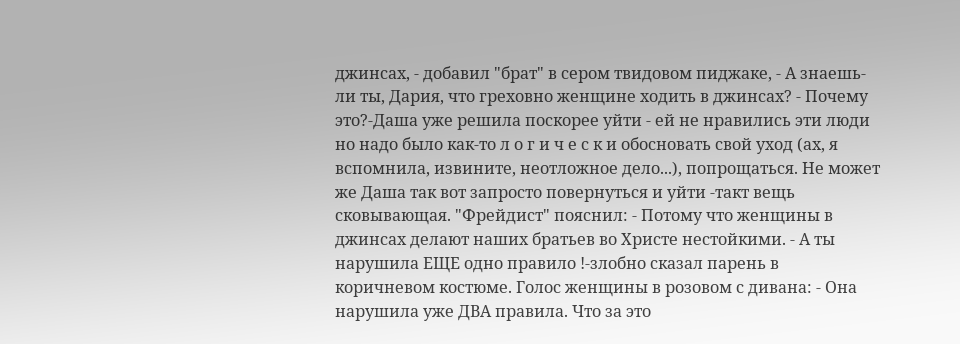джинсах, - добавил "брат" в сером твидовом пиджаке, - А знаешь-ли ты, Дария, что греховно женщине ходить в джинсах? - Почему это?-Даша уже решила поскорее уйти - ей не нравились эти люди но надо было как-то л о г и ч е с к и обосновать свой уход (ах, я вспомнила, извините, неотложное дело...), попрощаться. Hе может же Даша так вот запросто повернуться и уйти -такт вещь сковывающая. "Фрейдист" пояснил: - Потому что женщины в джинсах делают наших братьев во Христе нестойкими. - А ты нарушила ЕЩЕ одно правило !-злобно сказал парень в коричневом костюме. Голос женщины в розовом с дивана: - Она нарушила уже ДВА правила. Что за это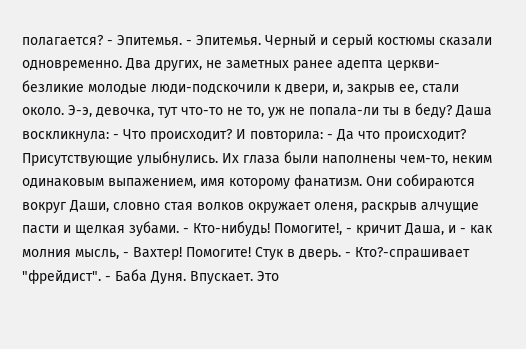полагается? - Эпитемья. - Эпитемья. Черный и серый костюмы сказали одновременно. Два других, не заметных ранее адепта церкви-безликие молодые люди-подскочили к двери, и, закрыв ее, стали около. Э-э, девочка, тут что-то не то, уж не попала-ли ты в беду? Даша воскликнула: - Что происходит? И повторила: - Да что происходит? Присутствующие улыбнулись. Их глаза были наполнены чем-то, неким одинаковым выпажением, имя которому фанатизм. Они собираются вокруг Даши, словно стая волков окружает оленя, раскрыв алчущие пасти и щелкая зубами. - Кто-нибудь! Помогите!, - кричит Даша, и - как молния мысль, - Вахтер! Помогите! Стук в дверь. - Кто?-спрашивает "фрейдист". - Баба Дуня. Впускает. Это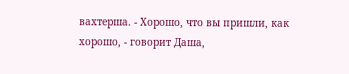вахтерша. - Хорошо, что вы пришли, как хорошо, - говорит Даша,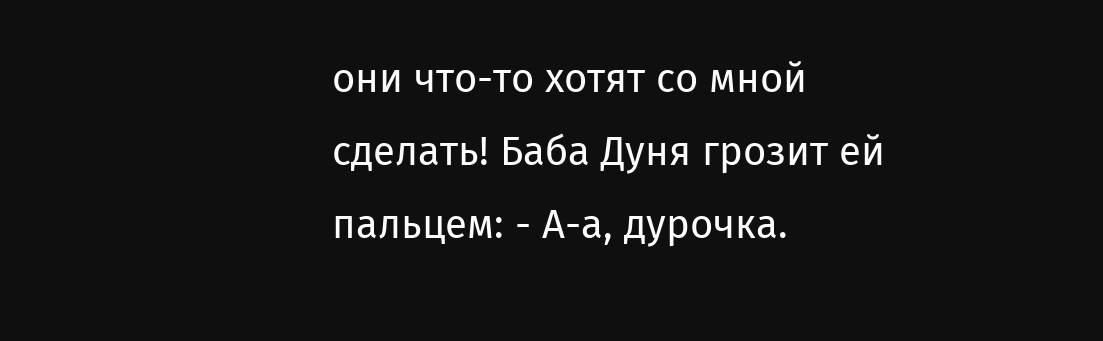они что-то хотят со мной сделать! Баба Дуня грозит ей пальцем: - А-а, дурочка.